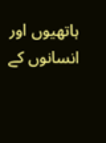ہاتھیوں اور انسانوں کے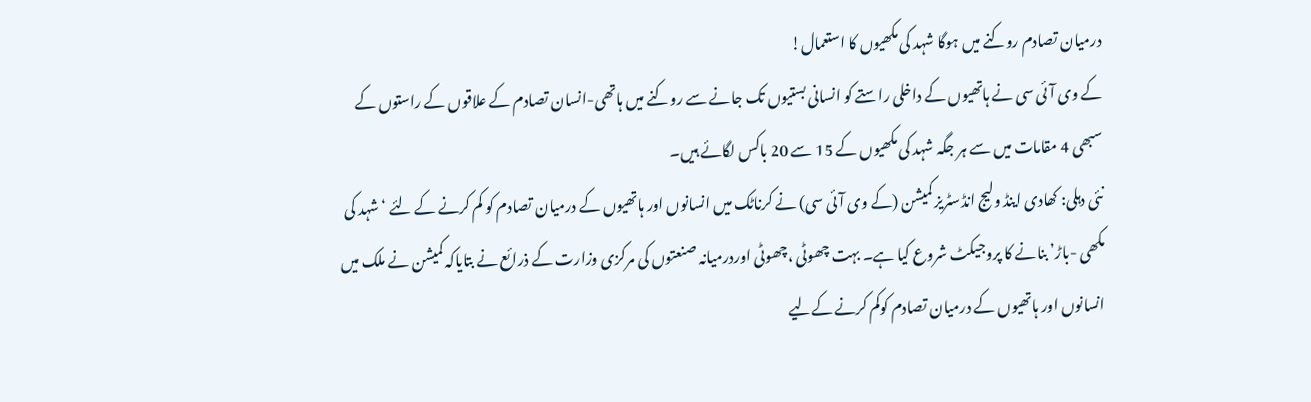درمیان تصادم روکنے میں ہوگا شہد کی مکھیوں کا استعمال!
کے وی آئی سی نے ہاتھیوں کے داخلی راستے کو انسانی بستیوں تک جانے سے روکنے میں ہاتھی-انسان تصادم کے علاقوں کے راستوں کے سبھی 4 مقامات میں سے ہر جگہ شہد کی مکھیوں کے 15 سے 20 باکس لگائے ہیں۔
نئی دہلی: کھادی اینڈ ولیج انڈسٹریز کمیشن (کے وی آئی سی) نے کرناٹک میں انسانوں اور ہاتھیوں کے درمیان تصادم کو کم کرنے کے لئے ‘شہد کی مکھی -باڑ’ بنانے کا پروجیکٹ شروع کیا ہے۔ بہت چھوٹی ،چھوٹی اوردرمیانہ صنعتوں کی مرکزی وزارت کے ذرائع نے بتایاکہ کمیشن نے ملک میں انسانوں اور ہاتھیوں کے درمیان تصادم کوکم کرنے کےلیے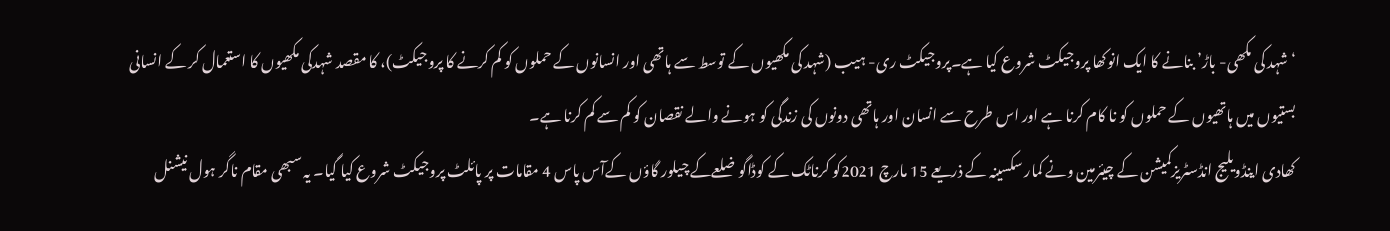‘شہد کی مکھی- باڑ’ بنانے کا ایک انوکھا پروجیکٹ شروع کیا ہے۔پروجیکٹ ری- ہیب (شہد کی مکھیوں کے توسط سے ہاتھی اور انسانوں کے حملوں کو کم کرنے کا پروجیکٹ)، کا مقصد شہدکی مکھیوں کا استعمال کر کے انسانی بستیوں میں ہاتھیوں کے حملوں کو نا کام کرنا ہے اور اس طرح سے انسان اور ہاتھی دونوں کی زندگی کو ہونے والے نقصان کو کم سے کم کرنا ہے۔
کھادی اینڈویلیج انڈسٹریزکمیشن کے چیئرمین ونے کمار سکسینہ کے ذریعے 15 مارچ 2021کو کرناٹک کے کوڈاگو ضلعےکے چیلور گاؤں کےآس پاس 4 مقامات پر پائلٹ پروجیکٹ شروع کیا گیا۔ یہ سبھی مقام ناگر ہول نیشنل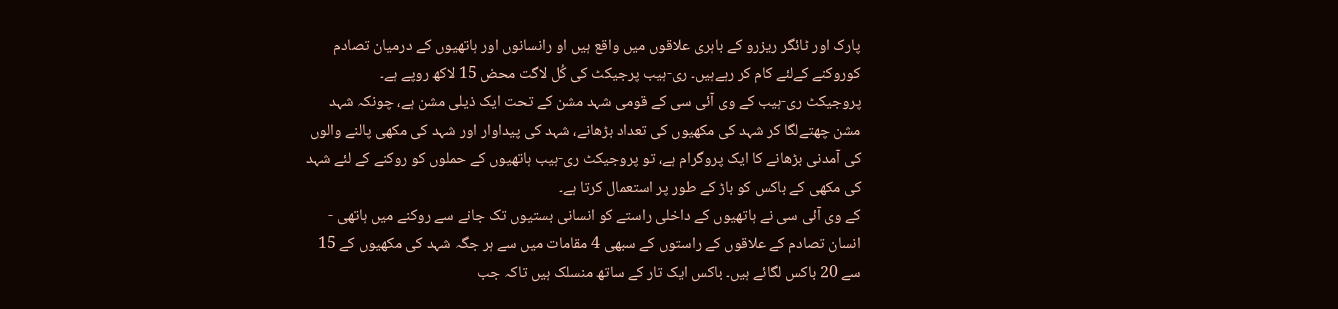پارک اور ٹائگر ریزرو کے باہری علاقوں میں واقع ہیں او رانسانوں اور ہاتھیوں کے درمیان تصادم کوروکنے کےلئے کام کر رہےہیں۔ ری-ہیب پرجیکٹ کی کُل لاگت محض 15 لاکھ روپے ہے۔
پروجیکٹ ری-ہیب کے وی آئی سی کے قومی شہد مشن کے تحت ایک ذیلی مشن ہے، چونکہ شہد مشن چھتےلگا کر شہد کی مکھیوں کی تعداد بڑھانے، شہد کی پیداوار اور شہد کی مکھی پالنے والوں کی آمدنی بڑھانے کا ایک پروگرام ہے، تو پروجیکٹ ری-ہیب ہاتھیوں کے حملوں کو روکنے کے لئے شہد کی مکھی کے باکس کو باڑ کے طور پر استعمال کرتا ہے۔
کے وی آئی سی نے ہاتھیوں کے داخلی راستے کو انسانی بستیوں تک جانے سے روکنے میں ہاتھی - انسان تصادم کے علاقوں کے راستوں کے سبھی 4 مقامات میں سے ہر جگہ شہد کی مکھیوں کے 15 سے 20 باکس لگائے ہیں۔ باکس ایک تار کے ساتھ منسلک ہیں تاکہ جب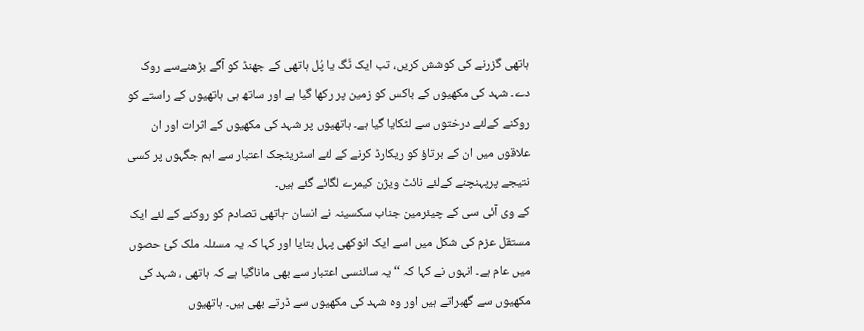ہاتھی گزرنے کی کوشش کریں، تب ایک ٹَگ یا پُل ہاتھی کے جھنڈ کو آگے بڑھنےسے روک دے۔ شہد کی مکھیوں کے باکس کو زمین پر رکھا گیا ہے اور ساتھ ہی ہاتھیوں کے راستے کو روکنے کےلئے درختوں سے لٹکایا گیا ہے۔ ہاتھیوں پر شہد کی مکھیوں کے اثرات اور ان علاقوں میں ان کے برتاؤ کو ریکارڈ کرنے کے لئے اسٹریٹجک اعتبار سے اہم جگہوں پر کسی نتیجے پرپہنچنے کےلئے نائٹ ویژن کیمرے لگائے گئے ہیں۔
کے وی آئی سی کے چیئرمین جناب سکسینہ نے انسان -ہاتھی تصادم کو روکنے کے لئے ایک مستقل عزم کی شکل میں اسے ایک انوکھی پہل بتایا اور کہا کہ یہ مسئلہ ملک کئ حصوں میں عام ہے۔ انہوں نے کہا کہ ‘‘یہ سائنسی اعتبار سے بھی ماناگیا ہے کہ ہاتھی ، شہد کی مکھیوں سے گھبراتے ہیں اور وہ شہد کی مکھیوں سے ڈرتے بھی ہیں۔ ہاتھیوں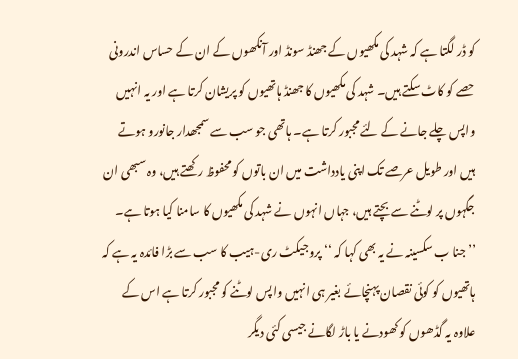کو ڈر لگتا ہے کہ شہد کی مکھیوں کے جھنڈ سونڈ اور آنکھوں کے ان کے حساس اندرونی حصے کو کاٹ سکتے ہیں۔ شہد کی مکھیوں کا جھنڈ ہاتھیوں کو پریشان کرتا ہے اور یہ انہیں واپس چلے جانے کے لئے مجبور کرتا ہے۔ ہاتھی جو سب سے سمجھدار جانورو ہوتے ہیں اور طویل عرصے تک اپنی یادداشت میں ان باتوں کو محفوظ رکھتے ہیں، وہ سبھی ان جگہوں پر لوٹنے سے بچتے ہیں، جہاں انہوں نے شہد کی مکھیوں کا سامنا کیا ہوتا ہے۔ ’’جنا ب سکسینہ نے یہ بھی کہا کہ ‘‘ پروجیکٹ ری-ہیب کا سب سے بڑا فائدہ یہ ہے کہ ہاتھیوں کو کوئی نقصان پہنچائے بغیر ہی انہیں واپس لوٹنے کو مجبور کرتا ہے اس کے علاوہ یہ گڈھوں کو کھودنے یا باڑ لگانے جیسی کئی دیگر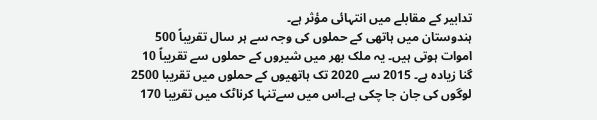تدابیر کے مقابلے میں انتہائی مؤثر ہے۔
ہندوستان میں ہاتھی کے حملوں کی وجہ سے ہر سال تقریباً 500 اموات ہوتی ہیں۔ یہ ملک بھر میں شیروں کے حملوں سے تقریباً 10 گنا زیادہ ہے۔ 2015 سے 2020 تک ہاتھیوں کے حملوں میں تقریبا 2500 لوگوں کی جان جا چکی ہے۔اس میں سےتنہا کرناٹک میں تقریبا 170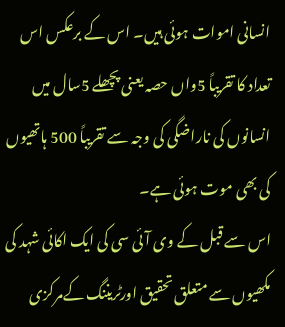انسانی اموات ہوئی ہیں۔ اس کے برعکس اس تعداد کا تقریباً 5واں حصہ یعنی پچھلے 5سال میں انسانوں کی ناراضگی کی وجہ سے تقریباً 500 ہاتھیوں کی بھی موت ہوئی ہے۔
اس سے قبل کے وی آئی سی کی ایک اکائی شہد کی مکھیوں سے متعلق تحقیق اورٹریننگ کےمرکزی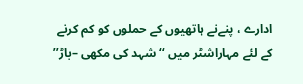ادارے ، پنےنے ہاتھیوں کے حملوں کو کم کرنے کے لئے مہاراشٹر میں ‘‘ شہد کی مکھی –باڑ’’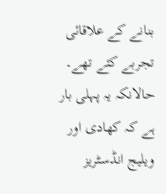بنانے کے علاقائی تجربے کئے تھے۔ حالانکہ یہ پہلی بار ہے کہ کھادی اور ویلیج انڈسٹریز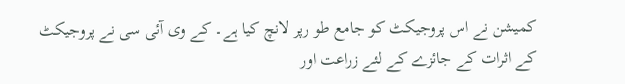کمیشن نے اس پروجیکٹ کو جامع طو رپر لانچ کیا ہے۔ کے وی آئی سی نے پروجیکٹ کے اثرات کے جائزے کے لئے زراعت اور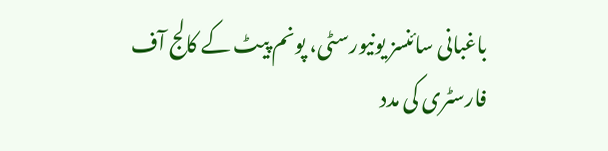باغبانی سائنسز یونیورسٹی، پونم پیٹ کے کالج آف فارسٹری کی مدد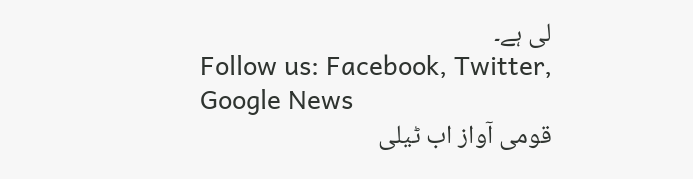لی ہے۔
Follow us: Facebook, Twitter, Google News
قومی آواز اب ٹیلی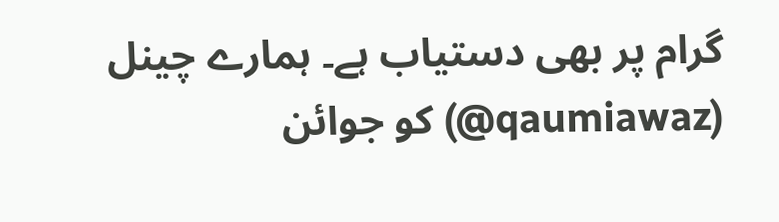گرام پر بھی دستیاب ہے۔ ہمارے چینل (qaumiawaz@) کو جوائن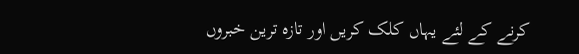کرنے کے لئے یہاں کلک کریں اور تازہ ترین خبروں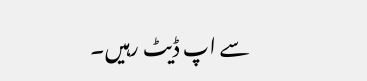سے اپ ڈیٹ رہیں۔